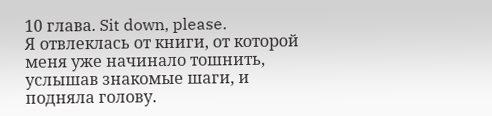10 глава. Sit down, please.
Я отвлеклась от книги, от которой меня уже начинало тошнить, услышав знакомые шаги, и подняла голову.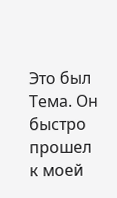Это был Тема. Он быстро прошел к моей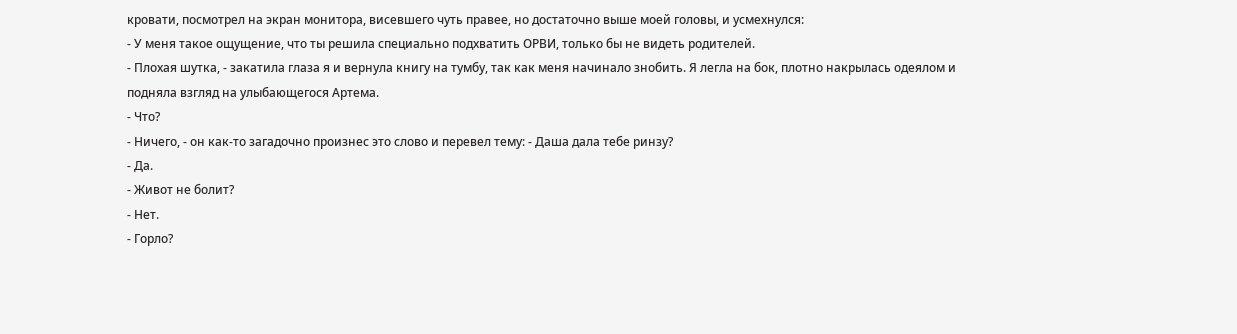кровати, посмотрел на экран монитора, висевшего чуть правее, но достаточно выше моей головы, и усмехнулся:
- У меня такое ощущение, что ты решила специально подхватить ОРВИ, только бы не видеть родителей.
- Плохая шутка, - закатила глаза я и вернула книгу на тумбу, так как меня начинало знобить. Я легла на бок, плотно накрылась одеялом и подняла взгляд на улыбающегося Артема.
- Что?
- Ничего, - он как-то загадочно произнес это слово и перевел тему: - Даша дала тебе ринзу?
- Да.
- Живот не болит?
- Нет.
- Горло?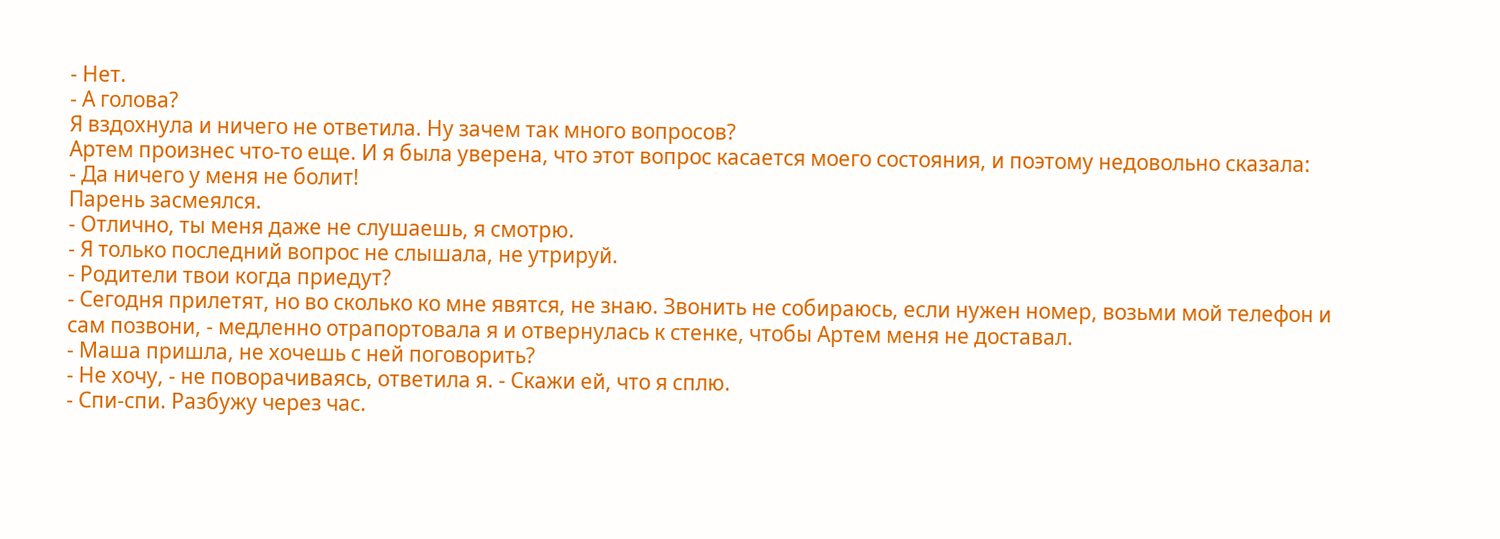- Нет.
- А голова?
Я вздохнула и ничего не ответила. Ну зачем так много вопросов?
Артем произнес что-то еще. И я была уверена, что этот вопрос касается моего состояния, и поэтому недовольно сказала:
- Да ничего у меня не болит!
Парень засмеялся.
- Отлично, ты меня даже не слушаешь, я смотрю.
- Я только последний вопрос не слышала, не утрируй.
- Родители твои когда приедут?
- Сегодня прилетят, но во сколько ко мне явятся, не знаю. Звонить не собираюсь, если нужен номер, возьми мой телефон и сам позвони, - медленно отрапортовала я и отвернулась к стенке, чтобы Артем меня не доставал.
- Маша пришла, не хочешь с ней поговорить?
- Не хочу, - не поворачиваясь, ответила я. - Скажи ей, что я сплю.
- Спи-спи. Разбужу через час.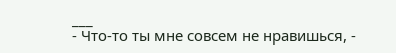___
- Что-то ты мне совсем не нравишься, -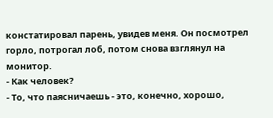констатировал парень, увидев меня. Он посмотрел горло, потрогал лоб, потом снова взглянул на монитор.
- Как человек?
- То, что паясничаешь - это, конечно, хорошо,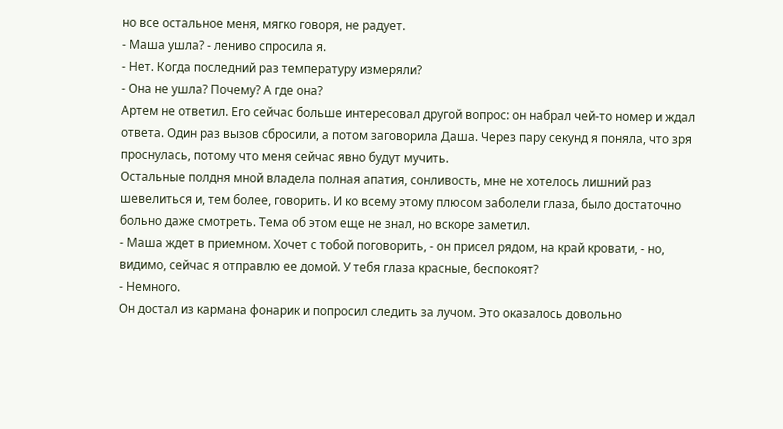но все остальное меня, мягко говоря, не радует.
- Маша ушла? - лениво спросила я.
- Нет. Когда последний раз температуру измеряли?
- Она не ушла? Почему? А где она?
Артем не ответил. Его сейчас больше интересовал другой вопрос: он набрал чей-то номер и ждал ответа. Один раз вызов сбросили, а потом заговорила Даша. Через пару секунд я поняла, что зря проснулась, потому что меня сейчас явно будут мучить.
Остальные полдня мной владела полная апатия, сонливость, мне не хотелось лишний раз шевелиться и, тем более, говорить. И ко всему этому плюсом заболели глаза, было достаточно больно даже смотреть. Тема об этом еще не знал, но вскоре заметил.
- Маша ждет в приемном. Хочет с тобой поговорить, - он присел рядом, на край кровати, - но, видимо, сейчас я отправлю ее домой. У тебя глаза красные, беспокоят?
- Немного.
Он достал из кармана фонарик и попросил следить за лучом. Это оказалось довольно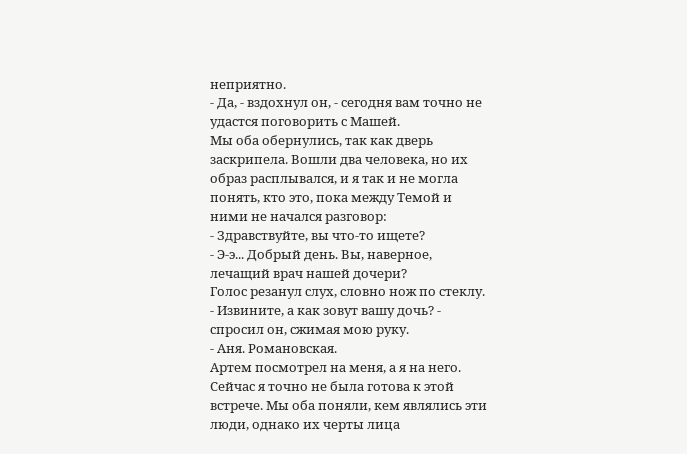неприятно.
- Да, - вздохнул он, - сегодня вам точно не удастся поговорить с Машей.
Мы оба обернулись, так как дверь заскрипела. Вошли два человека, но их образ расплывался, и я так и не могла понять, кто это, пока между Темой и ними не начался разговор:
- Здравствуйте, вы что-то ищете?
- Э-э... Добрый день. Вы, наверное, лечащий врач нашей дочери?
Голос резанул слух, словно нож по стеклу.
- Извините, а как зовут вашу дочь? - спросил он, сжимая мою руку.
- Аня. Романовская.
Артем посмотрел на меня, а я на него. Сейчас я точно не была готова к этой встрече. Мы оба поняли, кем являлись эти люди, однако их черты лица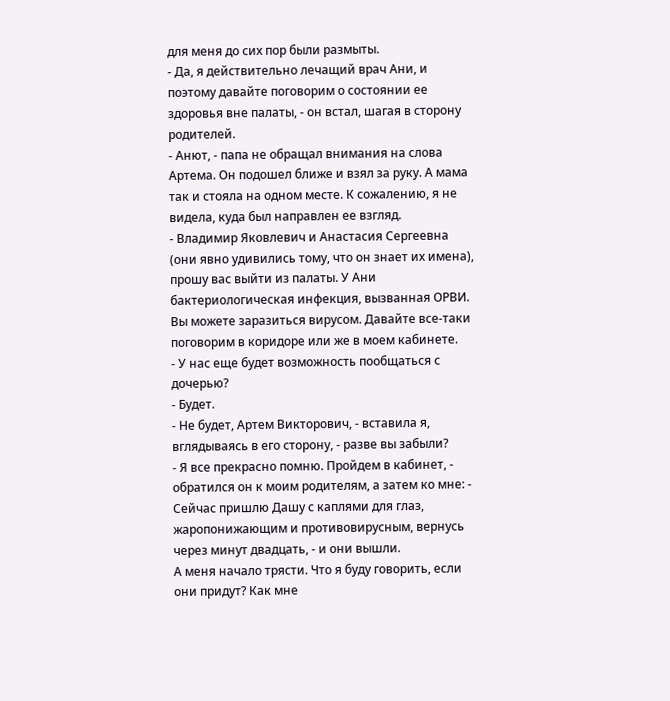для меня до сих пор были размыты.
- Да, я действительно лечащий врач Ани, и поэтому давайте поговорим о состоянии ее здоровья вне палаты, - он встал, шагая в сторону родителей.
- Анют, - папа не обращал внимания на слова Артема. Он подошел ближе и взял за руку. А мама так и стояла на одном месте. К сожалению, я не видела, куда был направлен ее взгляд.
- Владимир Яковлевич и Анастасия Сергеевна (они явно удивились тому, что он знает их имена), прошу вас выйти из палаты. У Ани бактериологическая инфекция, вызванная ОРВИ. Вы можете заразиться вирусом. Давайте все-таки поговорим в коридоре или же в моем кабинете.
- У нас еще будет возможность пообщаться с дочерью?
- Будет.
- Не будет, Артем Викторович, - вставила я, вглядываясь в его сторону, - разве вы забыли?
- Я все прекрасно помню. Пройдем в кабинет, - обратился он к моим родителям, а затем ко мне: - Сейчас пришлю Дашу с каплями для глаз, жаропонижающим и противовирусным, вернусь через минут двадцать, - и они вышли.
А меня начало трясти. Что я буду говорить, если они придут? Как мне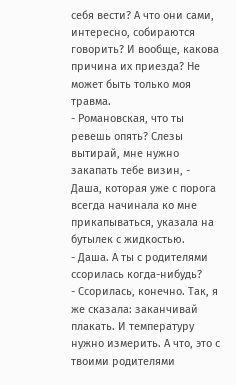себя вести? А что они сами, интересно, собираются говорить? И вообще, какова причина их приезда? Не может быть только моя травма.
- Романовская, что ты ревешь опять? Слезы вытирай, мне нужно закапать тебе визин, - Даша, которая уже с порога всегда начинала ко мне прикапываться, указала на бутылек с жидкостью.
- Даша. А ты с родителями ссорилась когда-нибудь?
- Ссорилась, конечно. Так, я же сказала: заканчивай плакать. И температуру нужно измерить. А что, это с твоими родителями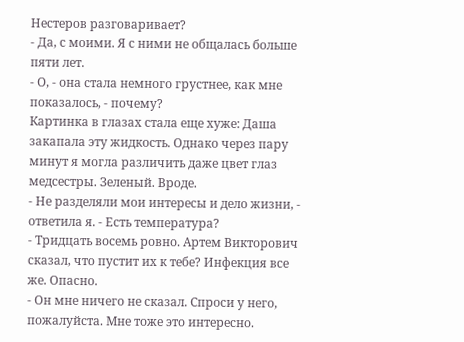Нестеров разговаривает?
- Да, с моими. Я с ними не общалась больше пяти лет.
- О, - она стала немного грустнее, как мне показалось, - почему?
Картинка в глазах стала еще хуже: Даша закапала эту жидкость. Однако через пару минут я могла различить даже цвет глаз медсестры. Зеленый. Вроде.
- Не разделяли мои интересы и дело жизни, - ответила я. - Есть температура?
- Тридцать восемь ровно. Артем Викторович сказал, что пустит их к тебе? Инфекция все же. Опасно.
- Он мне ничего не сказал. Спроси у него, пожалуйста. Мне тоже это интересно.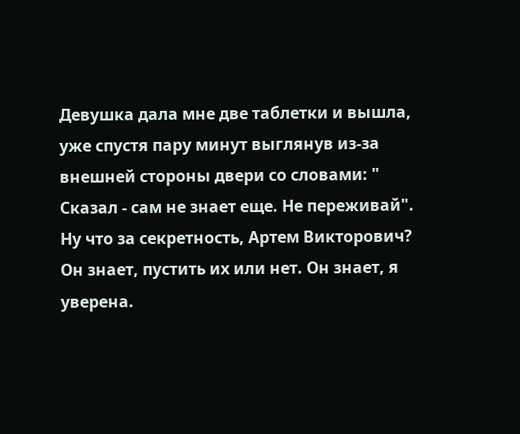Девушка дала мне две таблетки и вышла, уже спустя пару минут выглянув из-за внешней стороны двери со словами: " Сказал - сам не знает еще. Не переживай".
Ну что за секретность, Артем Викторович? Он знает, пустить их или нет. Он знает, я уверена.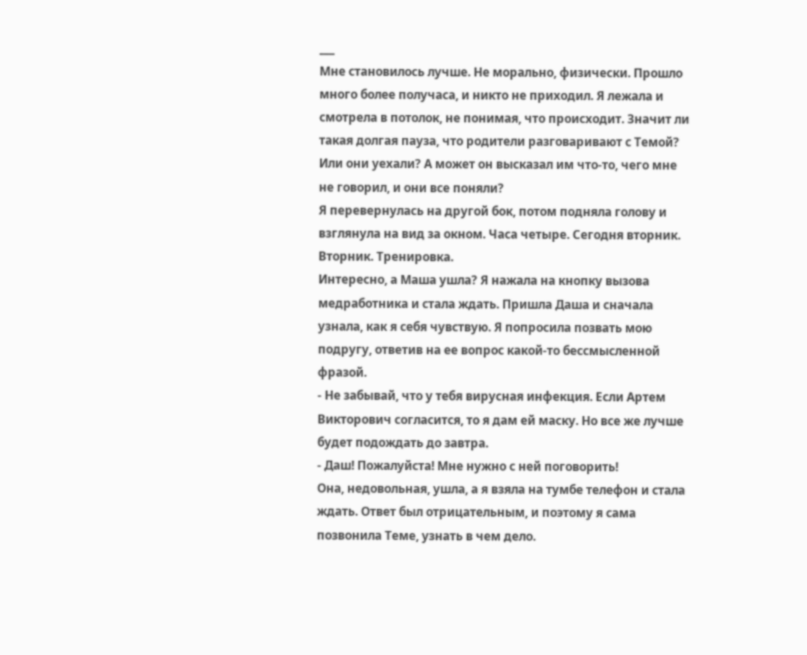___
Мне становилось лучше. Не морально, физически. Прошло много более получаса, и никто не приходил. Я лежала и смотрела в потолок, не понимая, что происходит. Значит ли такая долгая пауза, что родители разговаривают с Темой? Или они уехали? А может он высказал им что-то, чего мне не говорил, и они все поняли?
Я перевернулась на другой бок, потом подняла голову и взглянула на вид за окном. Часа четыре. Сегодня вторник. Вторник. Тренировка.
Интересно, а Маша ушла? Я нажала на кнопку вызова медработника и стала ждать. Пришла Даша и сначала узнала, как я себя чувствую. Я попросила позвать мою подругу, ответив на ее вопрос какой-то бессмысленной фразой.
- Не забывай, что у тебя вирусная инфекция. Если Артем Викторович согласится, то я дам ей маску. Но все же лучше будет подождать до завтра.
- Даш! Пожалуйста! Мне нужно с ней поговорить!
Она, недовольная, ушла, а я взяла на тумбе телефон и стала ждать. Ответ был отрицательным, и поэтому я сама позвонила Теме, узнать в чем дело.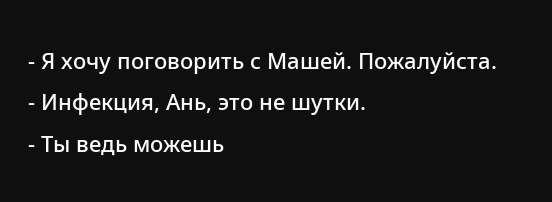- Я хочу поговорить с Машей. Пожалуйста.
- Инфекция, Ань, это не шутки.
- Ты ведь можешь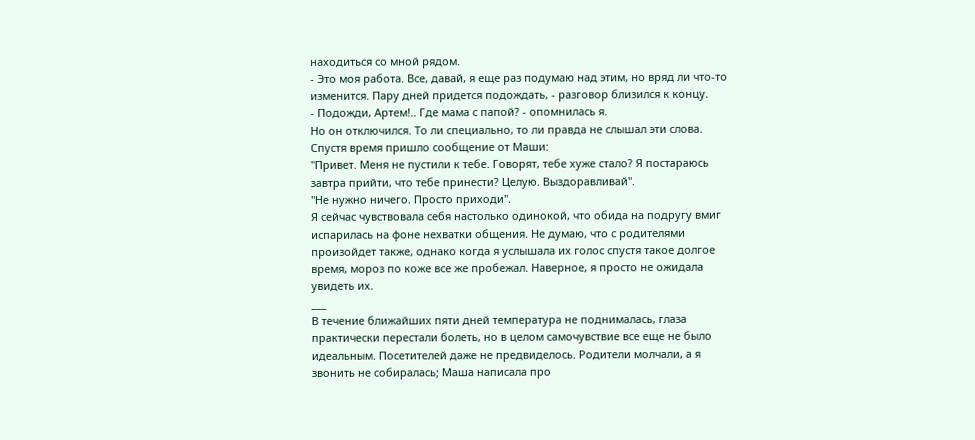находиться со мной рядом.
- Это моя работа. Все, давай, я еще раз подумаю над этим, но вряд ли что-то изменится. Пару дней придется подождать, - разговор близился к концу.
- Подожди, Артем!.. Где мама с папой? - опомнилась я.
Но он отключился. То ли специально, то ли правда не слышал эти слова.
Спустя время пришло сообщение от Маши:
"Привет. Меня не пустили к тебе. Говорят, тебе хуже стало? Я постараюсь завтра прийти, что тебе принести? Целую. Выздоравливай".
"Не нужно ничего. Просто приходи".
Я сейчас чувствовала себя настолько одинокой, что обида на подругу вмиг испарилась на фоне нехватки общения. Не думаю, что с родителями произойдет также, однако когда я услышала их голос спустя такое долгое время, мороз по коже все же пробежал. Наверное, я просто не ожидала увидеть их.
___
В течение ближайших пяти дней температура не поднималась, глаза практически перестали болеть, но в целом самочувствие все еще не было идеальным. Посетителей даже не предвиделось. Родители молчали, а я звонить не собиралась; Маша написала про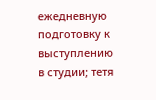ежедневную подготовку к выступлению в студии; тетя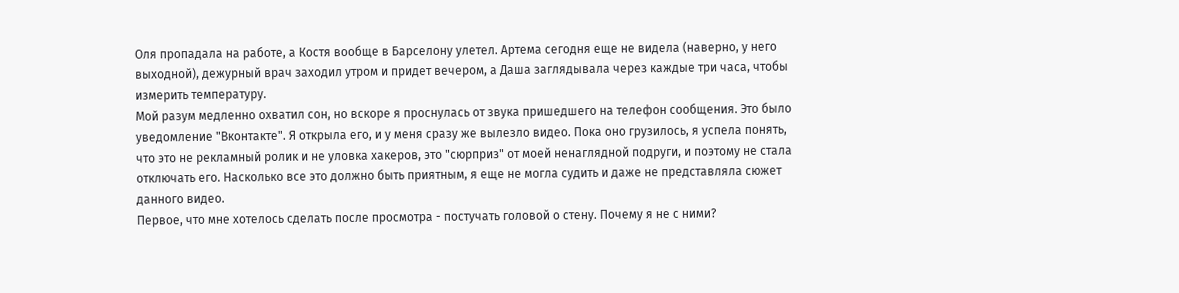Оля пропадала на работе, а Костя вообще в Барселону улетел. Артема сегодня еще не видела (наверно, у него выходной), дежурный врач заходил утром и придет вечером, а Даша заглядывала через каждые три часа, чтобы измерить температуру.
Мой разум медленно охватил сон, но вскоре я проснулась от звука пришедшего на телефон сообщения. Это было уведомление "Вконтакте". Я открыла его, и у меня сразу же вылезло видео. Пока оно грузилось, я успела понять, что это не рекламный ролик и не уловка хакеров, это "сюрприз" от моей ненаглядной подруги, и поэтому не стала отключать его. Насколько все это должно быть приятным, я еще не могла судить и даже не представляла сюжет данного видео.
Первое, что мне хотелось сделать после просмотра - постучать головой о стену. Почему я не с ними?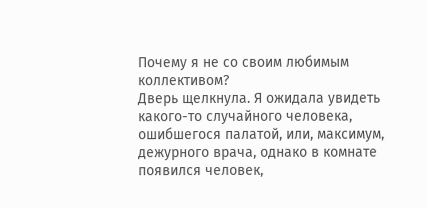Почему я не со своим любимым коллективом?
Дверь щелкнула. Я ожидала увидеть какого-то случайного человека, ошибшегося палатой, или, максимум, дежурного врача, однако в комнате появился человек,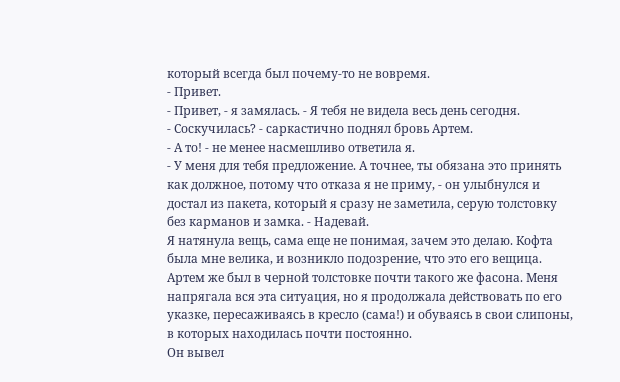который всегда был почему-то не вовремя.
- Привет.
- Привет, - я замялась. - Я тебя не видела весь день сегодня.
- Соскучилась? - саркастично поднял бровь Артем.
- А то! - не менее насмешливо ответила я.
- У меня для тебя предложение. А точнее, ты обязана это принять как должное, потому что отказа я не приму, - он улыбнулся и достал из пакета, который я сразу не заметила, серую толстовку без карманов и замка. - Надевай.
Я натянула вещь, сама еще не понимая, зачем это делаю. Кофта была мне велика, и возникло подозрение, что это его вещица. Артем же был в черной толстовке почти такого же фасона. Меня напрягала вся эта ситуация, но я продолжала действовать по его указке, пересаживаясь в кресло (сама!) и обуваясь в свои слипоны, в которых находилась почти постоянно.
Он вывел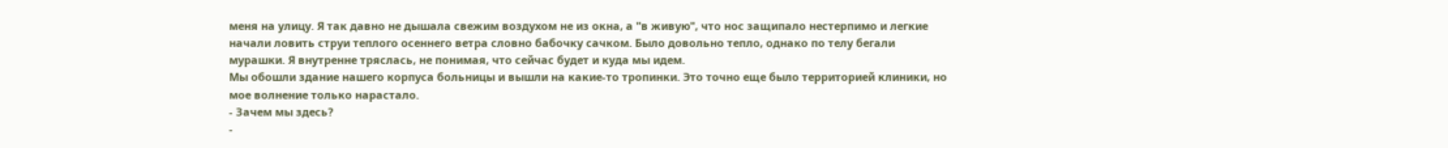меня на улицу. Я так давно не дышала свежим воздухом не из окна, а "в живую", что нос защипало нестерпимо и легкие начали ловить струи теплого осеннего ветра словно бабочку сачком. Было довольно тепло, однако по телу бегали мурашки. Я внутренне тряслась, не понимая, что сейчас будет и куда мы идем.
Мы обошли здание нашего корпуса больницы и вышли на какие-то тропинки. Это точно еще было территорией клиники, но мое волнение только нарастало.
- Зачем мы здесь?
-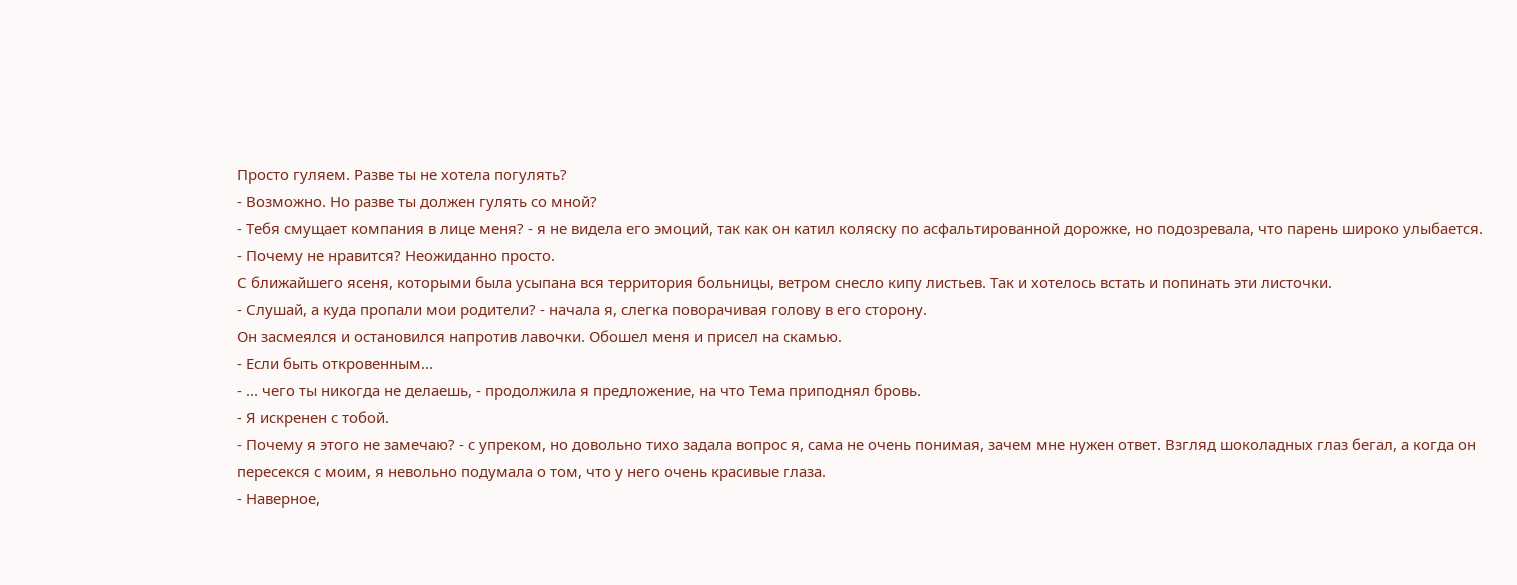Просто гуляем. Разве ты не хотела погулять?
- Возможно. Но разве ты должен гулять со мной?
- Тебя смущает компания в лице меня? - я не видела его эмоций, так как он катил коляску по асфальтированной дорожке, но подозревала, что парень широко улыбается.
- Почему не нравится? Неожиданно просто.
С ближайшего ясеня, которыми была усыпана вся территория больницы, ветром снесло кипу листьев. Так и хотелось встать и попинать эти листочки.
- Слушай, а куда пропали мои родители? - начала я, слегка поворачивая голову в его сторону.
Он засмеялся и остановился напротив лавочки. Обошел меня и присел на скамью.
- Если быть откровенным...
- ... чего ты никогда не делаешь, - продолжила я предложение, на что Тема приподнял бровь.
- Я искренен с тобой.
- Почему я этого не замечаю? - с упреком, но довольно тихо задала вопрос я, сама не очень понимая, зачем мне нужен ответ. Взгляд шоколадных глаз бегал, а когда он пересекся с моим, я невольно подумала о том, что у него очень красивые глаза.
- Наверное,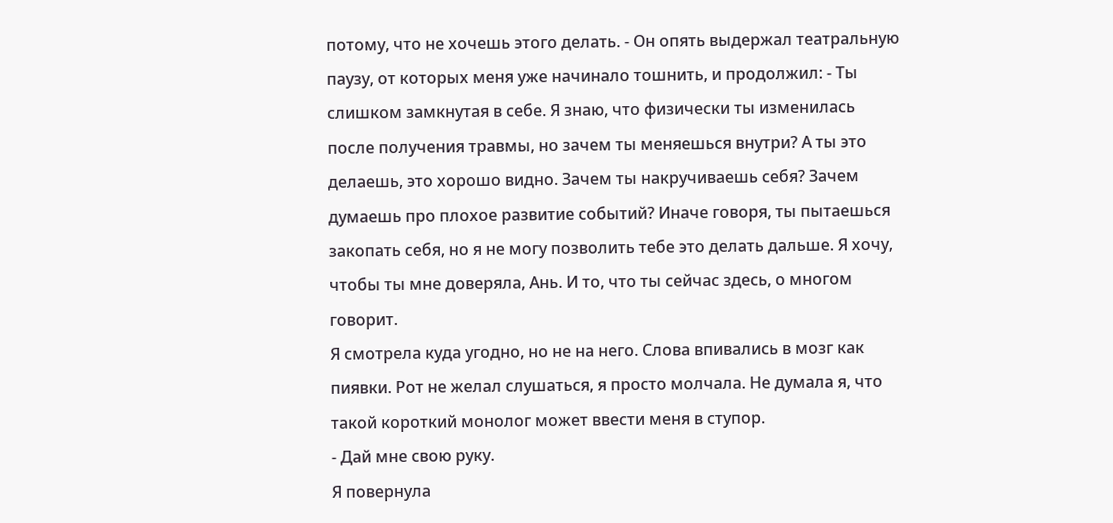потому, что не хочешь этого делать. - Он опять выдержал театральную паузу, от которых меня уже начинало тошнить, и продолжил: - Ты слишком замкнутая в себе. Я знаю, что физически ты изменилась после получения травмы, но зачем ты меняешься внутри? А ты это делаешь, это хорошо видно. Зачем ты накручиваешь себя? Зачем думаешь про плохое развитие событий? Иначе говоря, ты пытаешься закопать себя, но я не могу позволить тебе это делать дальше. Я хочу, чтобы ты мне доверяла, Ань. И то, что ты сейчас здесь, о многом говорит.
Я смотрела куда угодно, но не на него. Слова впивались в мозг как пиявки. Рот не желал слушаться, я просто молчала. Не думала я, что такой короткий монолог может ввести меня в ступор.
- Дай мне свою руку.
Я повернула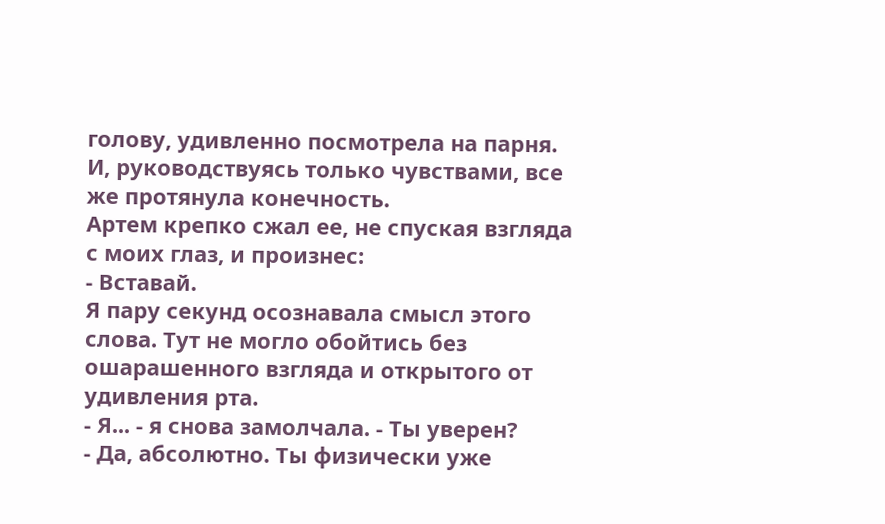голову, удивленно посмотрела на парня. И, руководствуясь только чувствами, все же протянула конечность.
Артем крепко сжал ее, не спуская взгляда с моих глаз, и произнес:
- Вставай.
Я пару секунд осознавала смысл этого слова. Тут не могло обойтись без ошарашенного взгляда и открытого от удивления рта.
- Я... - я снова замолчала. - Ты уверен?
- Да, абсолютно. Ты физически уже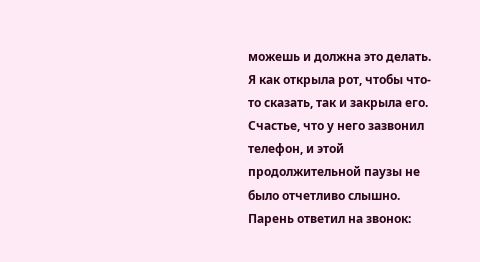можешь и должна это делать.
Я как открыла рот, чтобы что-то сказать, так и закрыла его. Счастье, что у него зазвонил телефон, и этой продолжительной паузы не было отчетливо слышно. Парень ответил на звонок: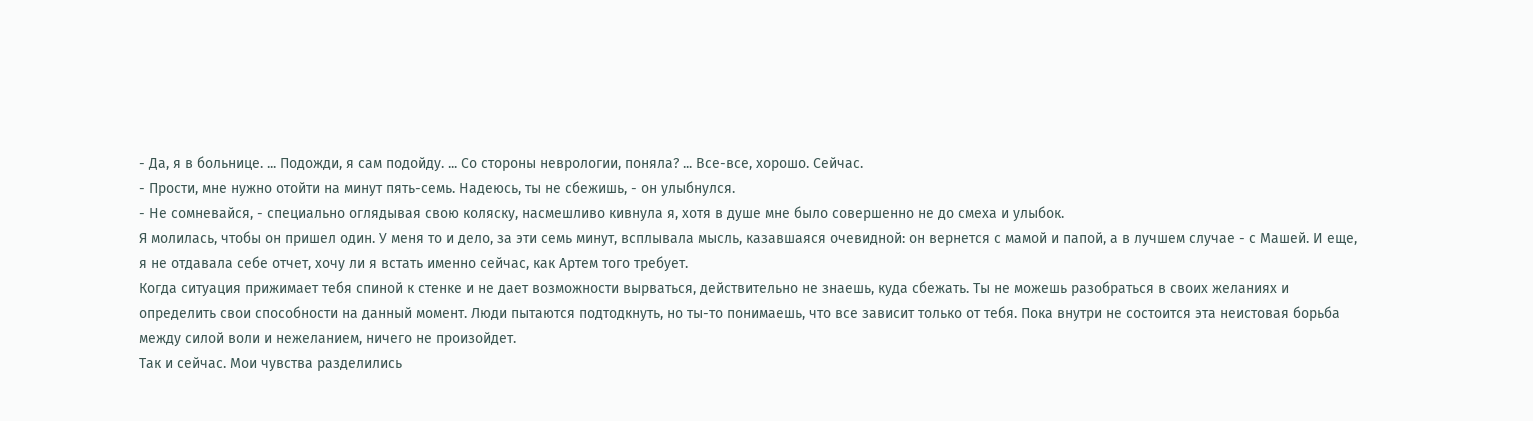- Да, я в больнице. ... Подожди, я сам подойду. ... Со стороны неврологии, поняла? ... Все-все, хорошо. Сейчас.
- Прости, мне нужно отойти на минут пять-семь. Надеюсь, ты не сбежишь, - он улыбнулся.
- Не сомневайся, - специально оглядывая свою коляску, насмешливо кивнула я, хотя в душе мне было совершенно не до смеха и улыбок.
Я молилась, чтобы он пришел один. У меня то и дело, за эти семь минут, всплывала мысль, казавшаяся очевидной: он вернется с мамой и папой, а в лучшем случае - с Машей. И еще, я не отдавала себе отчет, хочу ли я встать именно сейчас, как Артем того требует.
Когда ситуация прижимает тебя спиной к стенке и не дает возможности вырваться, действительно не знаешь, куда сбежать. Ты не можешь разобраться в своих желаниях и определить свои способности на данный момент. Люди пытаются подтодкнуть, но ты-то понимаешь, что все зависит только от тебя. Пока внутри не состоится эта неистовая борьба между силой воли и нежеланием, ничего не произойдет.
Так и сейчас. Мои чувства разделились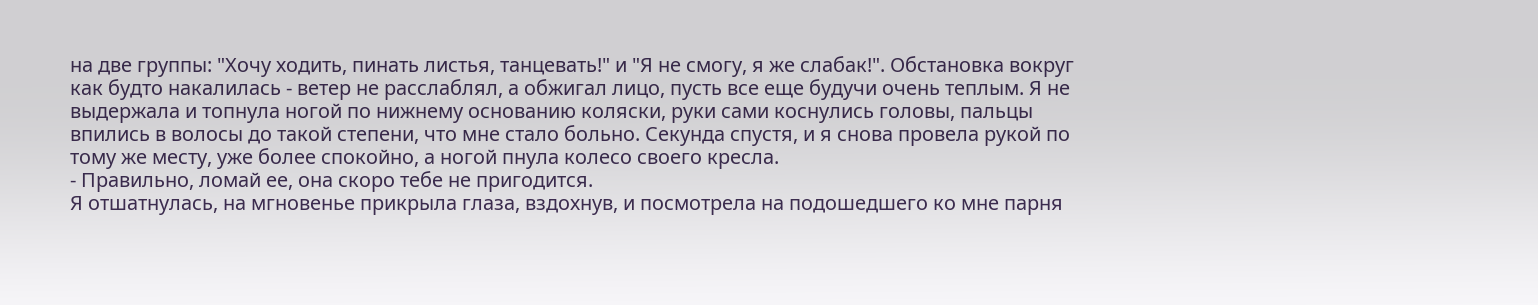на две группы: "Хочу ходить, пинать листья, танцевать!" и "Я не смогу, я же слабак!". Обстановка вокруг как будто накалилась - ветер не расслаблял, а обжигал лицо, пусть все еще будучи очень теплым. Я не выдержала и топнула ногой по нижнему основанию коляски, руки сами коснулись головы, пальцы впились в волосы до такой степени, что мне стало больно. Секунда спустя, и я снова провела рукой по тому же месту, уже более спокойно, а ногой пнула колесо своего кресла.
- Правильно, ломай ее, она скоро тебе не пригодится.
Я отшатнулась, на мгновенье прикрыла глаза, вздохнув, и посмотрела на подошедшего ко мне парня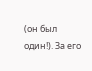(он был один!). За его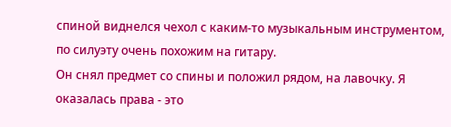спиной виднелся чехол с каким-то музыкальным инструментом, по силуэту очень похожим на гитару.
Он снял предмет со спины и положил рядом, на лавочку. Я оказалась права - это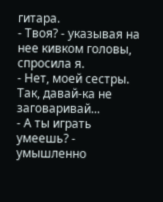гитара.
- Твоя? - указывая на нее кивком головы, спросила я.
- Нет, моей сестры. Так, давай-ка не заговаривай...
- А ты играть умеешь? - умышленно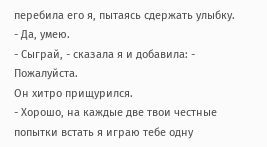перебила его я, пытаясь сдержать улыбку.
- Да, умею.
- Сыграй, - сказала я и добавила: - Пожалуйста.
Он хитро прищурился.
- Хорошо, на каждые две твои честные попытки встать я играю тебе одну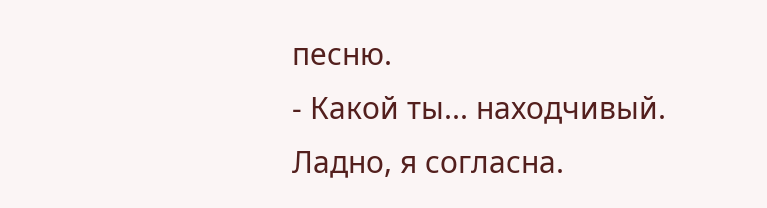песню.
- Какой ты... находчивый. Ладно, я согласна.